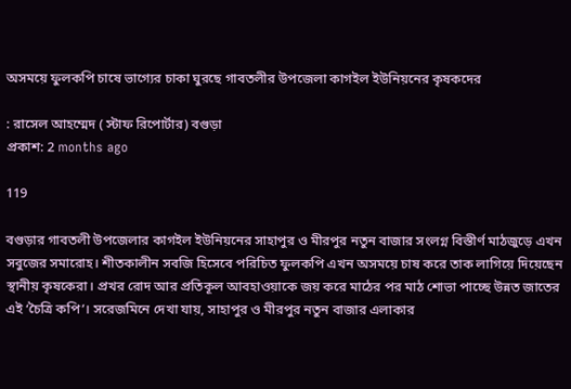অসময়ে ফুলকপি চাষে ভাগ্যের চাকা ঘুরছে গাবতলীর উপজেলা কাগইল ইউনিয়নের কৃষকদের

: রাসেল আহম্মেদ ( স্টাফ রিপোর্টার) বগুড়া
প্রকাশ: 2 months ago

119

বগুড়ার গাবতলী উপজেলার কাগইল ইউনিয়নের সাহাপুর ও মীরপুর নতুন বাজার সংলগ্ন বিস্তীর্ণ মাঠজুড়ে এখন সবুজের সমারোহ। শীতকালীন সবজি হিসেবে পরিচিত ফুলকপি এখন অসময়ে চাষ করে তাক লাগিয়ে দিয়েছেন স্থানীয় কৃষকেরা। প্রখর রোদ আর প্রতিকূল আবহাওয়াকে জয় করে মাঠের পর মাঠ শোভা পাচ্ছে উন্নত জাতের এই ‘চৈত্রি কপি’। সরেজমিনে দেখা যায়, সাহাপুর ও মীরপুর নতুন বাজার এলাকার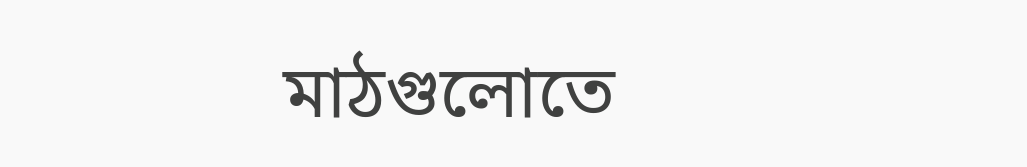মাঠগুলোতে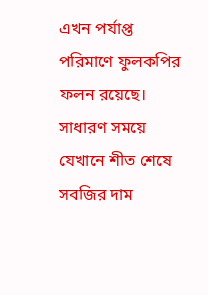এখন পর্যাপ্ত পরিমাণে ফুলকপির ফলন রয়েছে। সাধারণ সময়ে যেখানে শীত শেষে সবজির দাম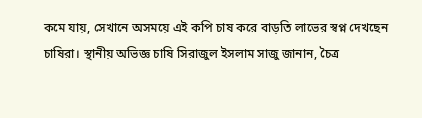কমে যায়, সেখানে অসময়ে এই কপি চাষ করে বাড়তি লাভের স্বপ্ন দেখছেন চাষিরা। স্থানীয় অভিজ্ঞ চাষি সিরাজুল ইসলাম সাজু জানান, চৈত্র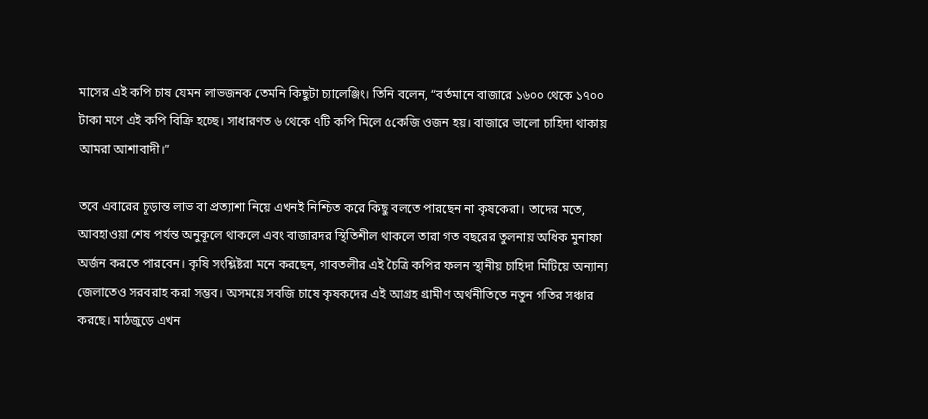মাসের এই কপি চাষ যেমন লাভজনক তেমনি কিছুটা চ্যালেঞ্জিং। তিনি বলেন, “বর্তমানে বাজারে ১৬০০ থেকে ১৭০০ টাকা মণে এই কপি বিক্রি হচ্ছে। সাধারণত ৬ থেকে ৭টি কপি মিলে ৫কেজি ওজন হয়। বাজারে ভালো চাহিদা থাকায় আমরা আশাবাদী।”

তবে এবারের চূড়ান্ত লাভ বা প্রত্যাশা নিয়ে এখনই নিশ্চিত করে কিছু বলতে পারছেন না কৃষকেরা। তাদের মতে, আবহাওয়া শেষ পর্যন্ত অনুকূলে থাকলে এবং বাজারদর স্থিতিশীল থাকলে তারা গত বছরের তুলনায় অধিক মুনাফা অর্জন করতে পারবেন। কৃষি সংশ্লিষ্টরা মনে করছেন, গাবতলীর এই চৈত্রি কপির ফলন স্থানীয় চাহিদা মিটিয়ে অন্যান্য জেলাতেও সরবরাহ করা সম্ভব। অসময়ে সবজি চাষে কৃষকদের এই আগ্রহ গ্রামীণ অর্থনীতিতে নতুন গতির সঞ্চার করছে। মাঠজুড়ে এখন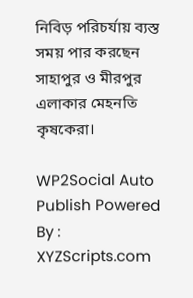নিবিড় পরিচর্যায় ব্যস্ত সময় পার করছেন সাহাপুর ও মীরপুর এলাকার মেহনতি কৃষকেরা।

WP2Social Auto Publish Powered By : XYZScripts.com